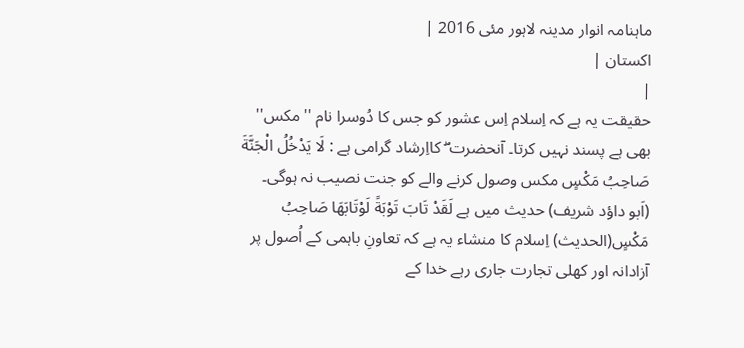ماہنامہ انوار مدینہ لاہور مئی 2016 |
اكستان |
|
حقیقت یہ ہے کہ اِسلام اِس عشور کو جس کا دُوسرا نام ''مکس'' بھی ہے پسند نہیں کرتا۔ آنحضرت ۖ کااِرشاد گرامی ہے : لَا یَدْخُلُ الْجَنَّةَ صَاحِبُ مَکْسٍ مکس وصول کرنے والے کو جنت نصیب نہ ہوگی۔ (اَبو داؤد شریف) حدیث میں ہے لَقَدْ تَابَ تَوْبَةً لَوْتَابَھَا صَاحِبُ مَکْسٍ(الحدیث) اِسلام کا منشاء یہ ہے کہ تعاونِ باہمی کے اُصول پر آزادانہ اور کھلی تجارت جاری رہے خدا کے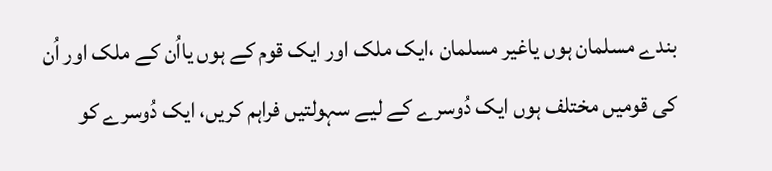بندے مسلمان ہوں یاغیر مسلمان ،ایک ملک اور ایک قوم کے ہوں یااُن کے ملک اور اُن کی قومیں مختلف ہوں ایک دُوسرے کے لیے سہولتیں فراہم کریں، ایک دُوسرے کو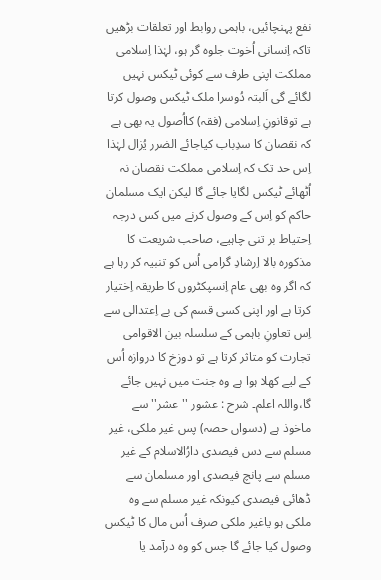نفع پہنچائیں، باہمی روابط اور تعلقات بڑھیں تاکہ اِنسانی اُخوت جلوہ گر ہو، لہٰذا اِسلامی مملکت اپنی طرف سے کوئی ٹیکس نہیں لگائے گی اَلبتہ دُوسرا ملک ٹیکس وصول کرتا ہے توقانونِ اِسلامی (فقہ) کااُصول یہ بھی ہے کہ نقصان کا سدِباب کیاجائے الضرر یُزال لہٰذا اِس حد تک کہ اِسلامی مملکت نقصان نہ اُٹھائے ٹیکس لگایا جائے گا لیکن ایک مسلمان حاکم کو اِس کے وصول کرنے میں کس درجہ اِحتیاط بر تنی چاہیے، صاحب شریعت کا مذکورہ بالا اِرشادِ گرامی اُس کو تنبیہ کر رہا ہے کہ اگر وہ بھی عام اِنسپکٹروں کا طریقہ اِختیار کرتا ہے اور اپنی کسی قسم کی بے اِعتدالی سے اِس تعاونِ باہمی کے سلسلہ بین الاقوامی تجارت کو متاثر کرتا ہے تو دوزخ کا دروازہ اُس کے لیے کھلا ہوا ہے وہ جنت میں نہیں جائے گا،واللہ اعلم۔ شرح : عشور ''عشر'' سے ماخوذ ہے (دسواں حصہ) پس غیر ملکی، غیر مسلم سے دس فیصدی دارُالاسلام کے غیر مسلم سے پانچ فیصدی اور مسلمان سے ڈھائی فیصدی کیونکہ غیر مسلم سے وہ ملکی ہو یاغیر ملکی صرف اُس مال کا ٹیکس وصول کیا جائے گا جس کو وہ درآمد یا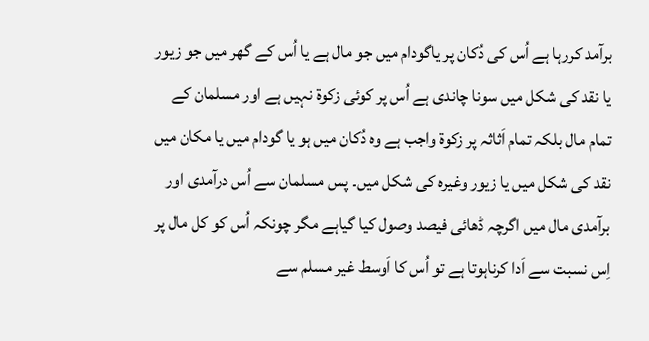برآمد کررہا ہے اُس کی دُکان پر یاگودام میں جو مال ہے یا اُس کے گھر میں جو زیور یا نقد کی شکل میں سونا چاندی ہے اُس پر کوئی زکوة نہیں ہے اور مسلمان کے تمام مال بلکہ تمام اَثاثہ پر زکوة واجب ہے وہ دُکان میں ہو یا گودام میں یا مکان میں نقد کی شکل میں یا زیور وغیرہ کی شکل میں۔ پس مسلمان سے اُس درآمدی اور برآمدی مال میں اگرچہ ڈھائی فیصد وصول کیا گیاہے مگر چونکہ اُس کو کل مال پر اِس نسبت سے اَدا کرناہوتا ہے تو اُس کا اَوسط غیر مسلم سے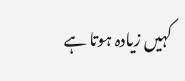کہیں زیادہ ہوتا ہے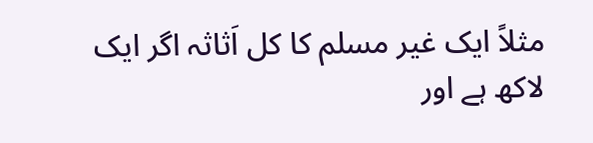مثلاً ایک غیر مسلم کا کل اَثاثہ اگر ایک لاکھ ہے اور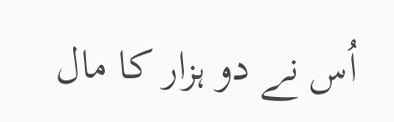اُس نے دو ہزار کا مال